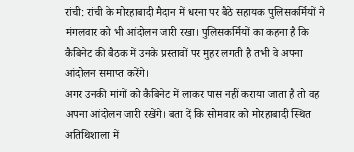रांची: रांची के मोरहाबादी मैदान में धरना पर बैठे सहायक पुलिसकर्मियों ने मंगलवार को भी आंदोलन जारी रखा। पुलिसकर्मियों का कहना है कि कैबिनेट की बैठक में उनके प्रस्तावों पर मुहर लगती है तभी वे अपना आंदोलन समाप्त करेंगे।
अगर उनकी मांगों को कैबिनेट में लाकर पास नहीं कराया जाता है तो वह अपना आंदोलन जारी रखेंगे। बता दें कि सोमवार को मोरहाबादी स्थित अतिथिशाला में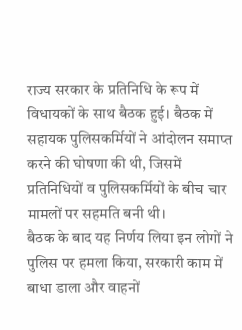राज्य सरकार के प्रतिनिधि के रूप में विधायकों के साथ बैठक हुई। बैठक में सहायक पुलिसकर्मियों ने आंदोलन समाप्त करने की घोषणा की थी, जिसमें प्रतिनिधियों व पुलिसकर्मियों के बीच चार मामलों पर सहमति बनी थी।
बैठक के बाद यह निर्णय लिया इन लोगों ने पुलिस पर हमला किया, सरकारी काम में बाधा डाला और वाहनों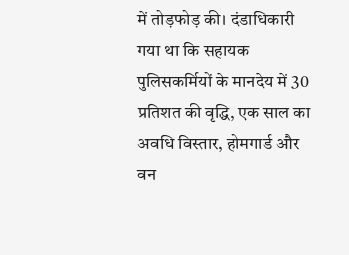में तोड़फोड़ की। दंडाधिकारी गया था कि सहायक पुलिसकर्मियों के मानदेय में 30 प्रतिशत की वृद्धि, एक साल का अवधि विस्तार, होमगार्ड और वन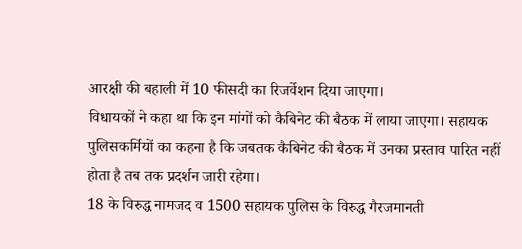आरक्षी की बहाली में 10 फीसदी का रिजर्वेशन दिया जाएगा।
विधायकों ने कहा था कि इन मांगों को कैबिनेट की बैठक में लाया जाएगा। सहायक पुलिसकर्मियों का कहना है कि जबतक कैबिनेट की बैठक में उनका प्रस्ताव पारित नहीं होता है तब तक प्रदर्शन जारी रहेगा।
18 के विरुद्ध नामजद व 1500 सहायक पुलिस के विरुद्ध गैरजमानती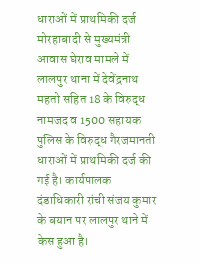धाराओं में प्राथमिकी दर्ज
मोरहाबादी से मुख्यमंत्री आवास घेराव मामले में लालपुर थाना में देवेंद्रनाथ महतो सहित 18 के विरुद्ध नामजद व 1500 सहायक पुलिस के विरुद्ध गैरजमानती धाराओं में प्राथमिकी दर्ज की गई है। कार्यपालक दंडाधिकारी रांची संजय कुमार के बयान पर लालपुर थाने में केस हुआ है।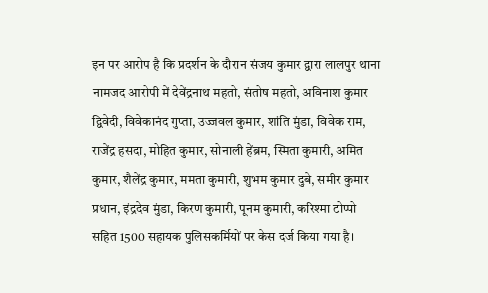इन पर आरोप है कि प्रदर्शन के दौरान संजय कुमार द्वारा लालपुर थाना नामजद आरोपी में देवेंद्रनाथ महतो, संतोष महतो, अविनाश कुमार द्विवेदी, विवेकानंद गुप्ता, उज्जवल कुमार, शांति मुंडा, विवेक राम, राजेंद्र हसदा, मोहित कुमार, सोनाली हेंब्रम, स्मिता कुमारी, अमित कुमार, शैलेंद्र कुमार, ममता कुमारी, शुभम कुमार दुबे, समीर कुमार प्रधान, इंद्रदेव मुंडा, किरण कुमारी, पूनम कुमारी, करिश्मा टोप्पो सहित 1500 सहायक पुलिसकर्मियों पर केस दर्ज किया गया है।